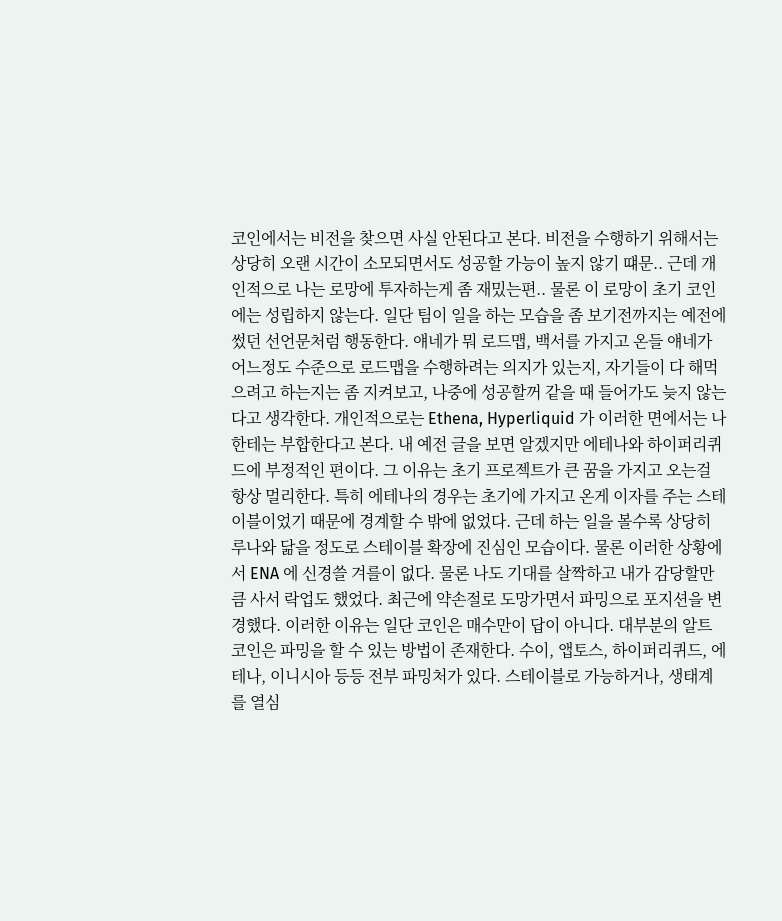코인에서는 비전을 찾으면 사실 안된다고 본다. 비전을 수행하기 위해서는 상당히 오랜 시간이 소모되면서도 성공할 가능이 높지 않기 떄문.. 근데 개인적으로 나는 로망에 투자하는게 좀 재밌는편.. 물론 이 로망이 초기 코인에는 성립하지 않는다. 일단 팀이 일을 하는 모습을 좀 보기전까지는 예전에 썼던 선언문처럼 행동한다. 얘네가 뭐 로드맵, 백서를 가지고 온들 얘네가 어느정도 수준으로 로드맵을 수행하려는 의지가 있는지, 자기들이 다 해먹으려고 하는지는 좀 지켜보고, 나중에 성공할꺼 같을 때 들어가도 늦지 않는다고 생각한다. 개인적으로는 Ethena, Hyperliquid 가 이러한 면에서는 나한테는 부합한다고 본다. 내 예전 글을 보면 알겠지만 에테나와 하이퍼리퀴드에 부정적인 편이다. 그 이유는 초기 프로젝트가 큰 꿈을 가지고 오는걸 항상 멀리한다. 특히 에테나의 경우는 초기에 가지고 온게 이자를 주는 스테이블이었기 때문에 경계할 수 밖에 없었다. 근데 하는 일을 볼수록 상당히 루나와 닮을 정도로 스테이블 확장에 진심인 모습이다. 물론 이러한 상황에서 ENA 에 신경쓸 겨를이 없다. 물론 나도 기대를 살짝하고 내가 감당할만큼 사서 락업도 했었다. 최근에 약손절로 도망가면서 파밍으로 포지션을 변경했다. 이러한 이유는 일단 코인은 매수만이 답이 아니다. 대부분의 알트 코인은 파밍을 할 수 있는 방법이 존재한다. 수이, 앱토스, 하이퍼리퀴드, 에테나, 이니시아 등등 전부 파밍처가 있다. 스테이블로 가능하거나, 생태계를 열심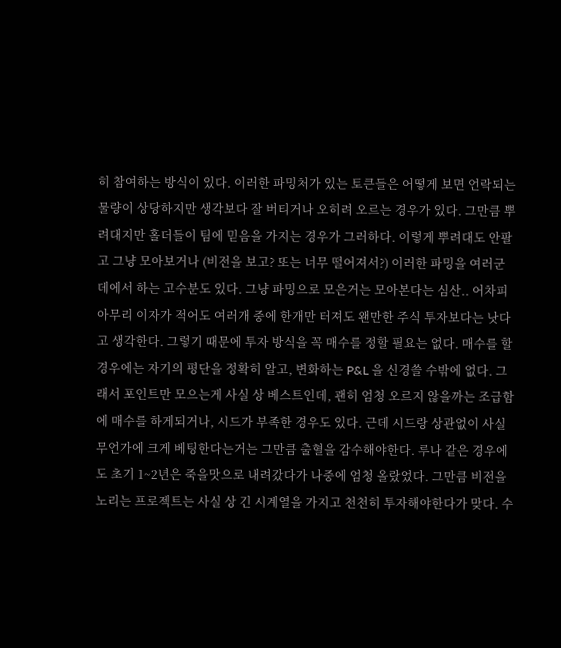히 참여하는 방식이 있다. 이러한 파밍처가 있는 토큰들은 어떻게 보면 언락되는 물량이 상당하지만 생각보다 잘 버티거나 오히려 오르는 경우가 있다. 그만큼 뿌려대지만 홀더들이 팀에 믿음을 가지는 경우가 그러하다. 이렇게 뿌려대도 안팔고 그냥 모아보거나 (비전을 보고? 또는 너무 떨어져서?) 이러한 파밍을 여러군데에서 하는 고수분도 있다. 그냥 파밍으로 모은거는 모아본다는 심산.. 어차피 아무리 이자가 적어도 여러개 중에 한개만 터져도 왠만한 주식 투자보다는 낫다고 생각한다. 그렇기 때문에 투자 방식을 꼭 매수를 정할 필요는 없다. 매수를 할 경우에는 자기의 평단을 정확히 알고, 변화하는 P&L 을 신경쓸 수밖에 없다. 그래서 포인트만 모으는게 사실 상 베스트인데, 괜히 엄청 오르지 않을까는 조급함에 매수를 하게되거나, 시드가 부족한 경우도 있다. 근데 시드랑 상관없이 사실 무언가에 크게 베팅한다는거는 그만큼 출혈을 감수해야한다. 루나 같은 경우에도 초기 1~2년은 죽을맛으로 내려갔다가 나중에 엄청 올랐었다. 그만큼 비전을 노리는 프로젝트는 사실 상 긴 시계열을 가지고 천천히 투자해야한다가 맞다. 수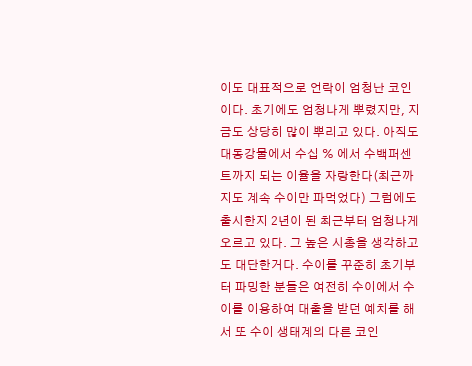이도 대표적으로 언락이 엄청난 코인이다. 초기에도 엄청나게 뿌렸지만, 지금도 상당히 많이 뿌리고 있다. 아직도 대동강물에서 수십 % 에서 수백퍼센트까지 되는 이율을 자랑한다(최근까지도 계속 수이만 파먹었다) 그럼에도 출시한지 2년이 된 최근부터 엄청나게 오르고 있다. 그 높은 시총을 생각하고도 대단한거다. 수이를 꾸준히 초기부터 파밍한 분들은 여전히 수이에서 수이를 이용하여 대출을 받던 예치를 해서 또 수이 생태계의 다른 코인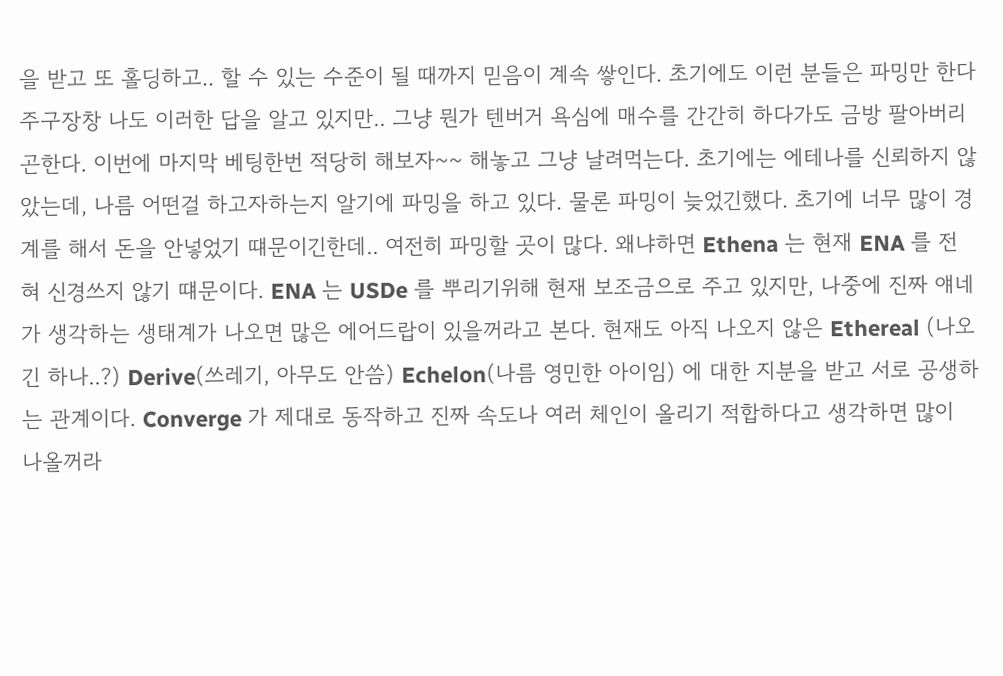을 받고 또 홀딩하고.. 할 수 있는 수준이 될 때까지 믿음이 계속 쌓인다. 초기에도 이런 분들은 파밍만 한다 주구장창 나도 이러한 답을 알고 있지만.. 그냥 뭔가 텐버거 욕심에 매수를 간간히 하다가도 금방 팔아버리곤한다. 이번에 마지막 베팅한번 적당히 해보자~~ 해놓고 그냥 날려먹는다. 초기에는 에테나를 신뢰하지 않았는데, 나름 어떤걸 하고자하는지 알기에 파밍을 하고 있다. 물론 파밍이 늦었긴했다. 초기에 너무 많이 경계를 해서 돈을 안넣었기 떄문이긴한데.. 여전히 파밍할 곳이 많다. 왜냐하면 Ethena 는 현재 ENA 를 전혀 신경쓰지 않기 떄문이다. ENA 는 USDe 를 뿌리기위해 현재 보조금으로 주고 있지만, 나중에 진짜 얘네가 생각하는 생태계가 나오면 많은 에어드랍이 있을꺼라고 본다. 현재도 아직 나오지 않은 Ethereal (나오긴 하나..?) Derive(쓰레기, 아무도 안씀) Echelon(나름 영민한 아이임) 에 대한 지분을 받고 서로 공생하는 관계이다. Converge 가 제대로 동작하고 진짜 속도나 여러 체인이 올리기 적합하다고 생각하면 많이 나올꺼라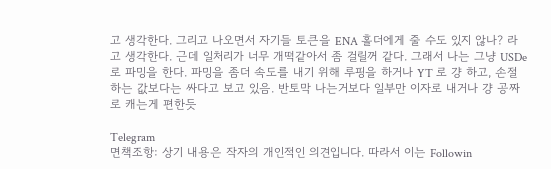고 생각한다. 그리고 나오면서 자기들 토큰을 ENA 홀더에게 줄 수도 있지 않나? 라고 생각한다. 근데 일처리가 너무 개떡같아서 좀 걸릴꺼 같다. 그래서 나는 그냥 USDe 로 파밍을 한다. 파밍을 좀더 속도를 내기 위해 루핑을 하거나 YT 로 걍 하고, 손절하는 값보다는 싸다고 보고 있음. 반토막 나는거보다 일부만 이자로 내거나 걍 공짜로 캐는게 편한듯

Telegram
면책조항: 상기 내용은 작자의 개인적인 의견입니다. 따라서 이는 Followin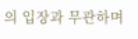의 입장과 무관하며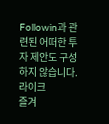Followin과 관련된 어떠한 투자 제안도 구성하지 않습니다.
라이크
즐겨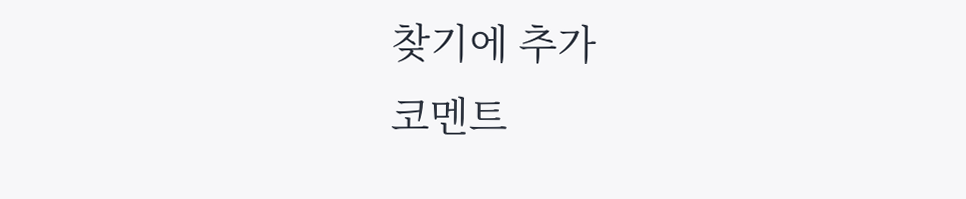찾기에 추가
코멘트